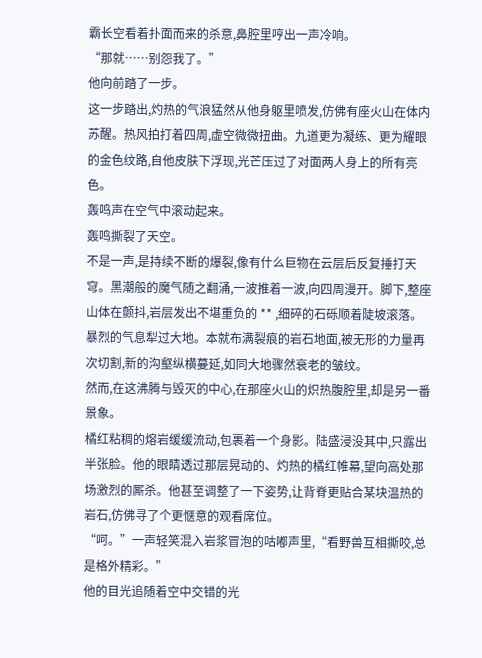霸长空看着扑面而来的杀意,鼻腔里哼出一声冷响。
“那就……别怨我了。”
他向前踏了一步。
这一步踏出,灼热的气浪猛然从他身躯里喷发,仿佛有座火山在体内苏醒。热风拍打着四周,虚空微微扭曲。九道更为凝练、更为耀眼的金色纹路,自他皮肤下浮现,光芒压过了对面两人身上的所有亮色。
轰鸣声在空气中滚动起来。
轰鸣撕裂了天空。
不是一声,是持续不断的爆裂,像有什么巨物在云层后反复捶打天穹。黑潮般的魔气随之翻涌,一波推着一波,向四周漫开。脚下,整座山体在颤抖,岩层发出不堪重负的 ** ,细碎的石砾顺着陡坡滚落。
暴烈的气息犁过大地。本就布满裂痕的岩石地面,被无形的力量再次切割,新的沟壑纵横蔓延,如同大地骤然衰老的皱纹。
然而,在这沸腾与毁灭的中心,在那座火山的炽热腹腔里,却是另一番景象。
橘红粘稠的熔岩缓缓流动,包裹着一个身影。陆盛浸没其中,只露出半张脸。他的眼睛透过那层晃动的、灼热的橘红帷幕,望向高处那场激烈的厮杀。他甚至调整了一下姿势,让背脊更贴合某块温热的岩石,仿佛寻了个更惬意的观看席位。
“呵。”一声轻笑混入岩浆冒泡的咕嘟声里,“看野兽互相撕咬,总是格外精彩。”
他的目光追随着空中交错的光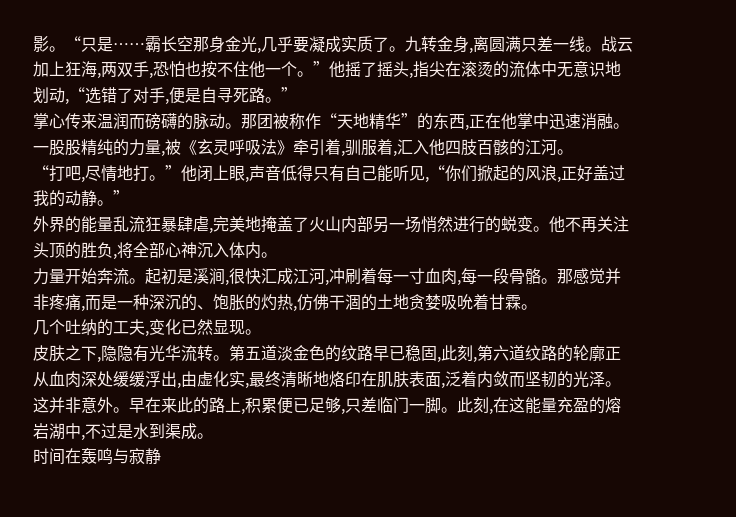影。“只是……霸长空那身金光,几乎要凝成实质了。九转金身,离圆满只差一线。战云加上狂海,两双手,恐怕也按不住他一个。”他摇了摇头,指尖在滚烫的流体中无意识地划动,“选错了对手,便是自寻死路。”
掌心传来温润而磅礴的脉动。那团被称作“天地精华”的东西,正在他掌中迅速消融。一股股精纯的力量,被《玄灵呼吸法》牵引着,驯服着,汇入他四肢百骸的江河。
“打吧,尽情地打。”他闭上眼,声音低得只有自己能听见,“你们掀起的风浪,正好盖过我的动静。”
外界的能量乱流狂暴肆虐,完美地掩盖了火山内部另一场悄然进行的蜕变。他不再关注头顶的胜负,将全部心神沉入体内。
力量开始奔流。起初是溪涧,很快汇成江河,冲刷着每一寸血肉,每一段骨骼。那感觉并非疼痛,而是一种深沉的、饱胀的灼热,仿佛干涸的土地贪婪吸吮着甘霖。
几个吐纳的工夫,变化已然显现。
皮肤之下,隐隐有光华流转。第五道淡金色的纹路早已稳固,此刻,第六道纹路的轮廓正从血肉深处缓缓浮出,由虚化实,最终清晰地烙印在肌肤表面,泛着内敛而坚韧的光泽。
这并非意外。早在来此的路上,积累便已足够,只差临门一脚。此刻,在这能量充盈的熔岩湖中,不过是水到渠成。
时间在轰鸣与寂静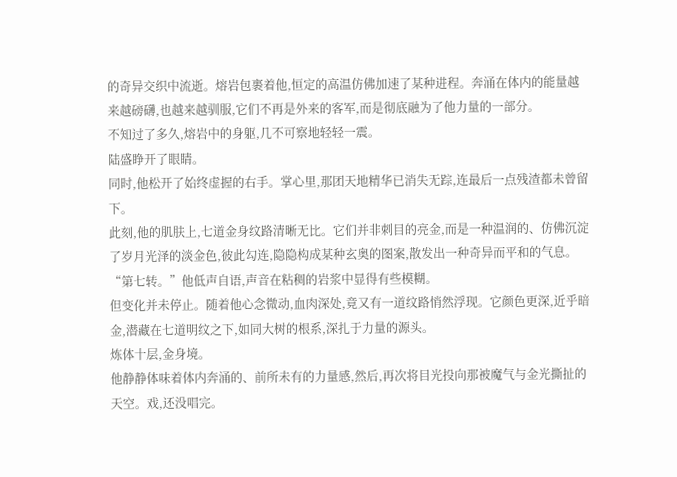的奇异交织中流逝。熔岩包裹着他,恒定的高温仿佛加速了某种进程。奔涌在体内的能量越来越磅礴,也越来越驯服,它们不再是外来的客军,而是彻底融为了他力量的一部分。
不知过了多久,熔岩中的身躯,几不可察地轻轻一震。
陆盛睁开了眼睛。
同时,他松开了始终虚握的右手。掌心里,那团天地精华已消失无踪,连最后一点残渣都未曾留下。
此刻,他的肌肤上,七道金身纹路清晰无比。它们并非刺目的亮金,而是一种温润的、仿佛沉淀了岁月光泽的淡金色,彼此勾连,隐隐构成某种玄奥的图案,散发出一种奇异而平和的气息。
“第七转。”他低声自语,声音在粘稠的岩浆中显得有些模糊。
但变化并未停止。随着他心念微动,血肉深处,竟又有一道纹路悄然浮现。它颜色更深,近乎暗金,潜藏在七道明纹之下,如同大树的根系,深扎于力量的源头。
炼体十层,金身境。
他静静体味着体内奔涌的、前所未有的力量感,然后,再次将目光投向那被魔气与金光撕扯的天空。戏,还没唱完。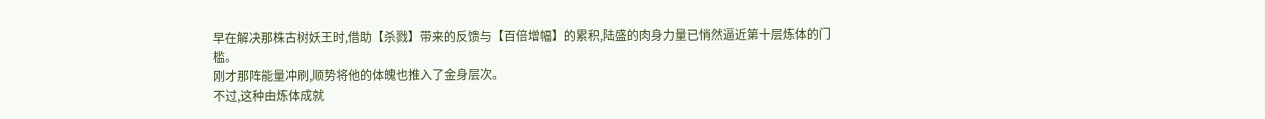早在解决那株古树妖王时,借助【杀戮】带来的反馈与【百倍增幅】的累积,陆盛的肉身力量已悄然逼近第十层炼体的门槛。
刚才那阵能量冲刷,顺势将他的体魄也推入了金身层次。
不过,这种由炼体成就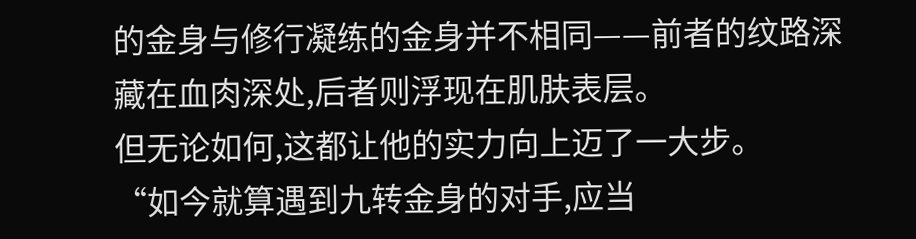的金身与修行凝练的金身并不相同——前者的纹路深藏在血肉深处,后者则浮现在肌肤表层。
但无论如何,这都让他的实力向上迈了一大步。
“如今就算遇到九转金身的对手,应当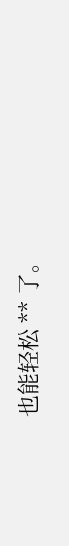也能轻松 ** 了。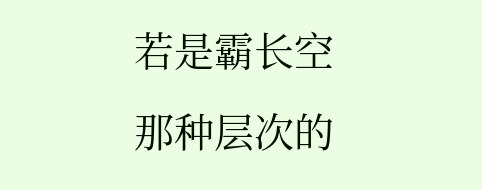若是霸长空那种层次的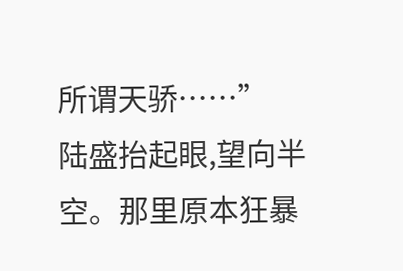所谓天骄……”
陆盛抬起眼,望向半空。那里原本狂暴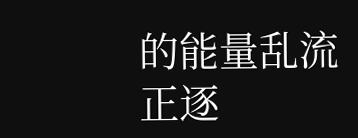的能量乱流正逐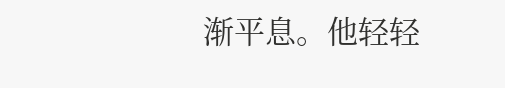渐平息。他轻轻